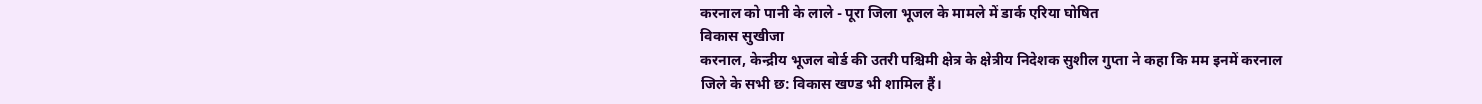करनाल को पानी के लाले - पूरा जिला भूजल के मामले में डार्क एरिया घोषित
विकास सुखीजा
करनाल, केन्द्रीय भूजल बोर्ड की उतरी पश्चिमी क्षेत्र के क्षेत्रीय निदेशक सुशील गुप्ता ने कहा कि मम इनमें करनाल जिले के सभी छ: विकास खण्ड भी शामिल हैं।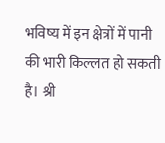भविष्य में इन क्षेत्रों में पानी की भारी किल्लत हो सकती है। श्री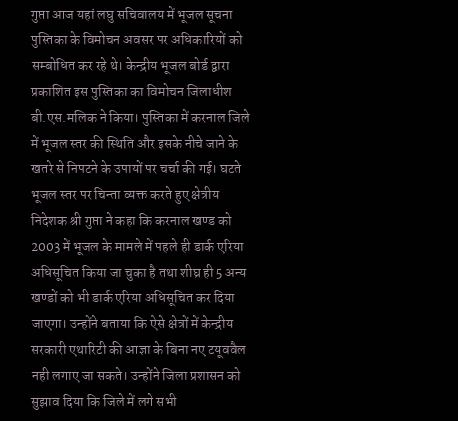गुप्ता आज यहां लघु सचिवालय में भूजल सूचना पुस्तिका के विमोचन अवसर पर अधिकारियों को सम्बोधित कर रहे थे। केन्द्रीय भूजल बोर्ड द्वारा प्रकाशित इस पुस्तिका का विमोचन जिलाधीश बी.एस.मलिक ने किया। पुस्तिका में करनाल जिले में भूजल स्तर की स्थिति और इसके नीचे जाने के खतरे से निपटने के उपायों पर चर्चा की गई। घटते भूजल स्तर पर चिन्ता व्यक्त करते हुए क्षेत्रीय निदेशक श्री गुप्ता ने कहा कि करनाल खण्ड को 2003 में भूजल के मामले में पहले ही डार्क एरिया अधिसूचित किया जा चुका है तथा शीघ्र ही 5 अन्य खण्डों को भी डार्क एरिया अधिसूचित कर दिया जाएगा। उन्होंने बताया कि ऐसे क्षेत्रों में केन्द्रीय सरकारी एथारिटी की आज्ञा के बिना नए टयूववैल नही लगाए जा सकते। उन्होंने जिला प्रशासन को सुझाव दिया कि जिले में लगे सभी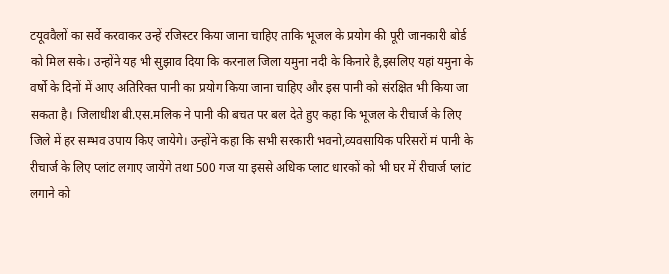टयूववैलों का सर्वे करवाकर उन्हें रजिस्टर किया जाना चाहिए ताकि भूजल के प्रयोग की पूरी जानकारी बोर्ड को मिल सके। उन्होंने यह भी सुझाव दिया कि करनाल जिला यमुना नदी के किनारे है,इसलिए यहां यमुना के वर्षो के दिनों में आए अतिरिक्त पानी का प्रयोग किया जाना चाहिए और इस पानी को संरक्षित भी किया जा सकता है। जिलाधीश बी.एस.मलिक ने पानी की बचत पर बल देते हुए कहा कि भूजल के रीचार्ज के लिए जिले में हर सम्भव उपाय किए जायेगे। उन्होंने कहा कि सभी सरकारी भवनो,व्यवसायिक परिसरों मं पानी के रीचार्ज के लिए प्लांट लगाए जायेंगे तथा 500 गज या इससे अधिक प्लाट धारकों को भी घर में रीचार्ज प्लांट लगाने को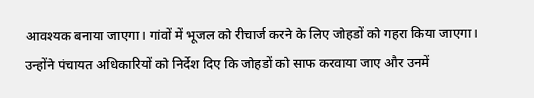आवश्यक बनाया जाएगा। गांवों में भूजल को रीचार्ज करने के लिए जोहडों को गहरा किया जाएगा। उन्होंने पंचायत अधिकारियों को निर्देश दिए कि जोहडों को साफ करवाया जाए और उनमें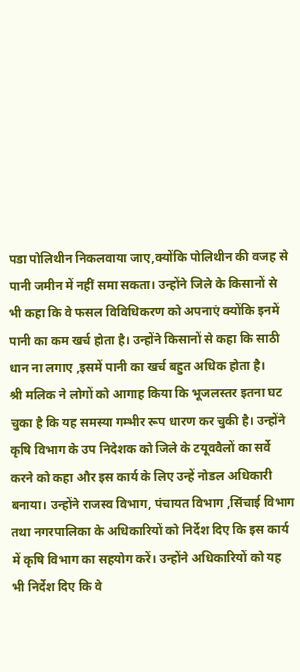पडा पोलिथीन निकलवाया जाए,क्योंकि पोलिथीन की वजह से पानी जमीन में नहीं समा सकता। उन्होंने जिले के किसानों से भी कहा कि वे फसल विविधिकरण को अपनाएं क्योंकि इनमें पानी का कम खर्च होता है। उन्होंने किसानों से कहा कि साठी धान ना लगाए ,इसमें पानी का खर्च बहुत अधिक होता है।
श्री मलिक ने लोगों को आगाह किया कि भूजलस्तर इतना घट चुका है कि यह समस्या गम्भीर रूप धारण कर चुकी है। उन्होंने कृषि विभाग के उप निदेशक को जिले के टयूववैलों का सर्वे करने को कहा और इस कार्य के लिए उन्हें नोडल अधिकारी बनाया। उन्होंने राजस्व विभाग, पंचायत विभाग ,सिंचाई विभाग तथा नगरपालिका के अधिकारियों को निर्देश दिए कि इस कार्य में कृषि विभाग का सहयोग करें। उन्होंने अधिकारियों को यह भी निर्देश दिए कि वे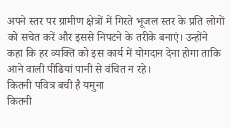अपने स्तर पर ग्रामीण क्षेत्रों में गिरते भूजल स्तर के प्रति लोगों को सचेत करें और इससे निपटने के तरीके बनाएं। उन्होंने कहा कि हर व्यक्ति को इस कार्य में योगदान देना होगा ताकि आने वाली पीढियां पानी से वंचित न रहे।
कितनी पवित्र बची है यमुना
कितनी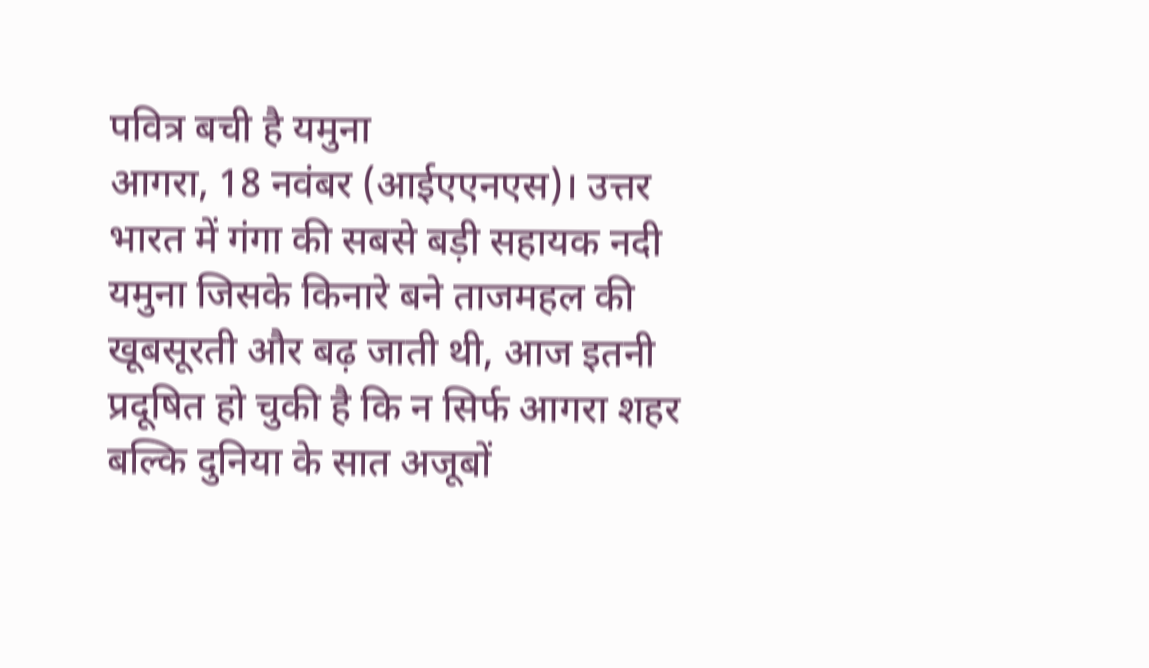पवित्र बची है यमुना
आगरा, 18 नवंबर (आईएएनएस)। उत्तर भारत में गंगा की सबसे बड़ी सहायक नदी यमुना जिसके किनारे बने ताजमहल की खूबसूरती और बढ़ जाती थी, आज इतनी प्रदूषित हो चुकी है कि न सिर्फ आगरा शहर बल्कि दुनिया के सात अजूबों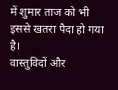में शुमार ताज को भी इससे खतरा पैदा हो गया है।
वास्तुविदों और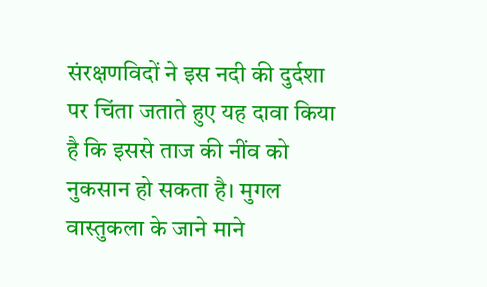संरक्षणविदों ने इस नदी की दुर्दशा पर चिंता जताते हुए यह दावा किया है कि इससे ताज की नींव को नुकसान हो सकता है। मुगल वास्तुकला के जाने माने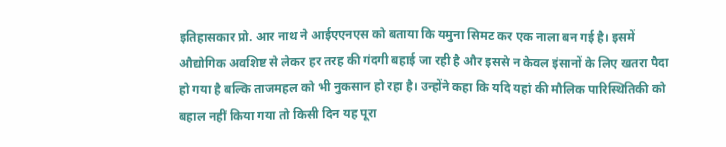इतिहासकार प्रो. आर नाथ ने आईएएनएस को बताया कि यमुना सिमट कर एक नाला बन गई है। इसमें औद्योगिक अवशिष्ट से लेकर हर तरह की गंदगी बहाई जा रही है और इससे न केवल इंसानों के लिए खतरा पैदा हो गया है बल्कि ताजमहल को भी नुकसान हो रहा है। उन्होंने कहा कि यदि यहां की मौलिक पारिस्थितिकी को बहाल नहीं किया गया तो किसी दिन यह पूरा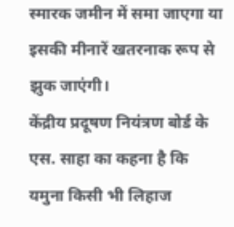स्मारक जमीन में समा जाएगा या इसकी मीनारें खतरनाक रूप से झुक जाएंगी।
केंद्रीय प्रदूषण नियंत्रण बोर्ड के एस. साहा का कहना है कि यमुना किसी भी लिहाज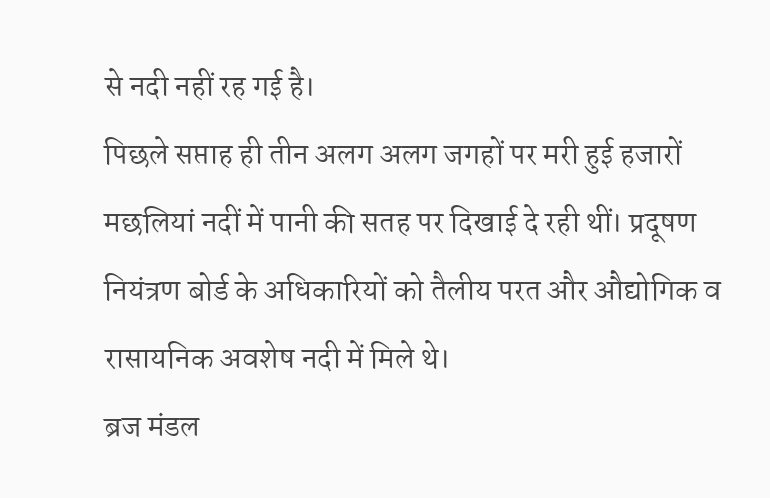से नदी नहीं रह गई है।
पिछले सप्ताह ही तीन अलग अलग जगहों पर मरी हुई हजारों मछलियां नदीं में पानी की सतह पर दिखाई दे रही थीं। प्रदूषण नियंत्रण बोर्ड के अधिकारियों को तैलीय परत और औद्योगिक व रासायनिक अवशेष नदी में मिले थे।
ब्रज मंडल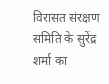विरासत संरक्षण समिति के सुरेंद्र शर्मा का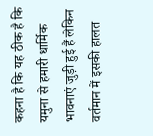कहना है कि यह ठीक है कि यमुना से हमारी धार्मिक भावनाएं जुड़ी हुई हैं लेकिन वर्तमान में इसकी हालत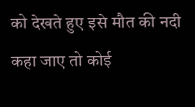को देखते हुए इसे मौत की नदी कहा जाए तो कोई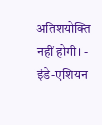अतिशयोक्ति नहीं होगी। - इंडे-एशियन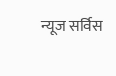न्यूज सर्विस